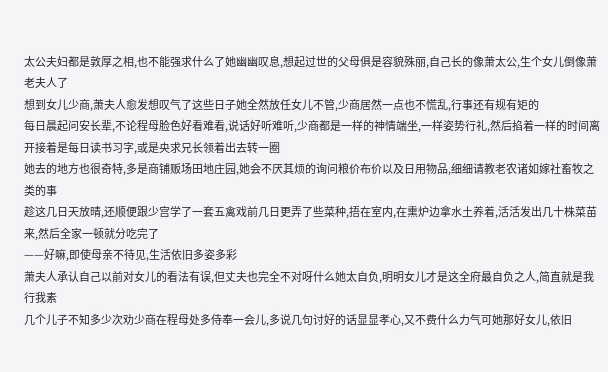太公夫妇都是敦厚之相,也不能强求什么了她幽幽叹息,想起过世的父母俱是容貌殊丽,自己长的像萧太公,生个女儿倒像萧老夫人了
想到女儿少商,萧夫人愈发想叹气了这些日子她全然放任女儿不管,少商居然一点也不慌乱,行事还有规有矩的
每日晨起问安长辈,不论程母脸色好看难看,说话好听难听,少商都是一样的神情端坐,一样姿势行礼,然后掐着一样的时间离开接着是每日读书习字,或是央求兄长领着出去转一圈
她去的地方也很奇特,多是商铺贩场田地庄园,她会不厌其烦的询问粮价布价以及日用物品,细细请教老农诸如嫁社畜牧之类的事
趁这几日天放晴,还顺便跟少宫学了一套五禽戏前几日更弄了些菜种,捂在室内,在熏炉边拿水土养着,活活发出几十株菜苗来,然后全家一顿就分吃完了
——好嘛,即使母亲不待见,生活依旧多姿多彩
萧夫人承认自己以前对女儿的看法有误,但丈夫也完全不对呀什么她太自负,明明女儿才是这全府最自负之人,简直就是我行我素
几个儿子不知多少次劝少商在程母处多侍奉一会儿,多说几句讨好的话显显孝心,又不费什么力气可她那好女儿,依旧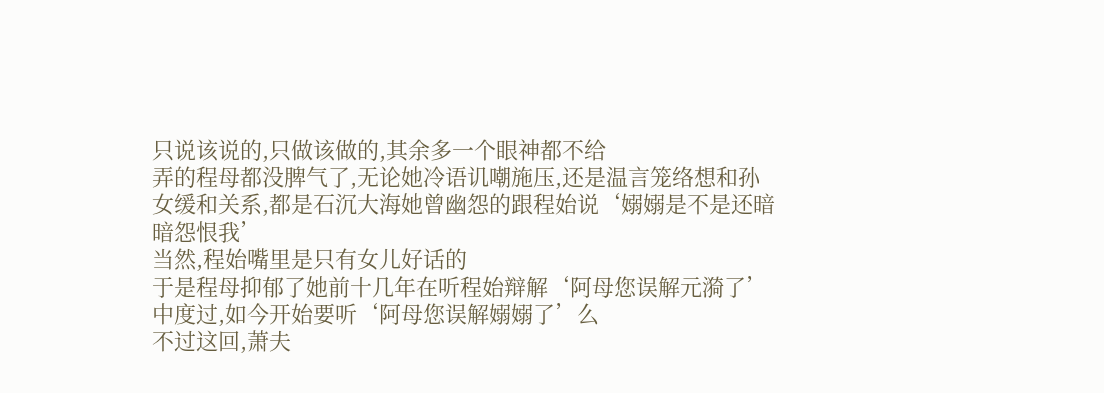只说该说的,只做该做的,其余多一个眼神都不给
弄的程母都没脾气了,无论她冷语讥嘲施压,还是温言笼络想和孙女缓和关系,都是石沉大海她曾幽怨的跟程始说‘嫋嫋是不是还暗暗怨恨我’
当然,程始嘴里是只有女儿好话的
于是程母抑郁了她前十几年在听程始辩解‘阿母您误解元漪了’中度过,如今开始要听‘阿母您误解嫋嫋了’么
不过这回,萧夫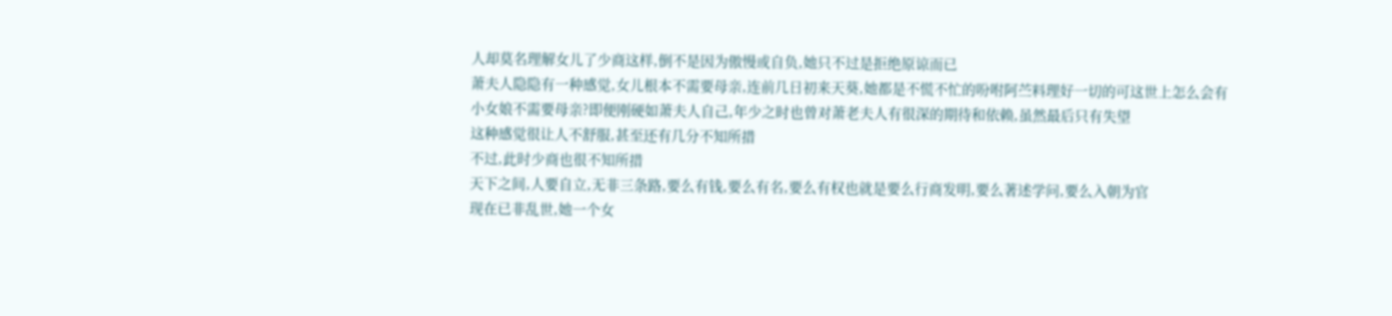人却莫名理解女儿了少商这样,倒不是因为傲慢或自负,她只不过是拒绝原谅而已
萧夫人隐隐有一种感觉,女儿根本不需要母亲,连前几日初来天葵,她都是不慌不忙的吩咐阿苎料理好一切的可这世上怎么会有小女娘不需要母亲?即便刚硬如萧夫人自己,年少之时也曾对萧老夫人有很深的期待和依赖,虽然最后只有失望
这种感觉很让人不舒服,甚至还有几分不知所措
不过,此时少商也很不知所措
天下之间,人要自立,无非三条路,要么有钱,要么有名,要么有权也就是要么行商发明,要么著述学问,要么入朝为官
现在已非乱世,她一个女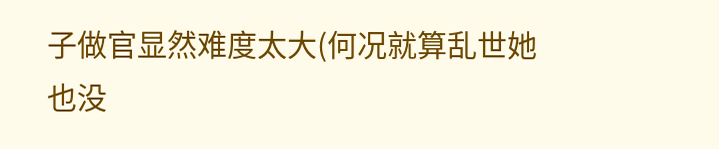子做官显然难度太大(何况就算乱世她也没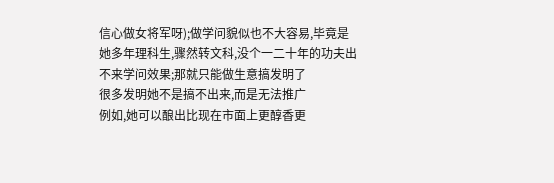信心做女将军呀);做学问貌似也不大容易,毕竟是她多年理科生,骤然转文科,没个一二十年的功夫出不来学问效果;那就只能做生意搞发明了
很多发明她不是搞不出来,而是无法推广
例如,她可以酿出比现在市面上更醇香更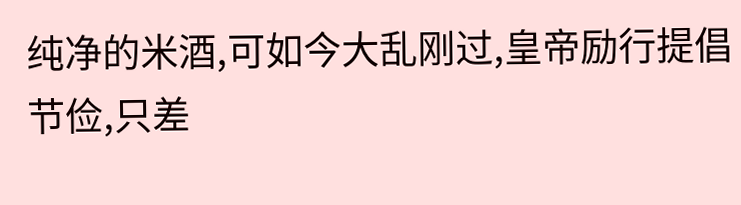纯净的米酒,可如今大乱刚过,皇帝励行提倡节俭,只差